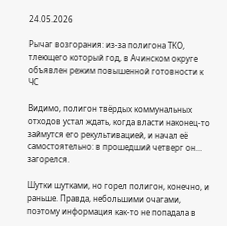24.05.2026

Рычаг возгорания: из-за полигона ТКО, тлеющего который год, в Ачинском округе объявлен режим повышенной готовности к ЧС

Видимо, полигон твёрдых коммунальных отходов устал ждать, когда власти наконец-то займутся его рекультивацией, и начал её самостоятельно: в прошедший четверг он… загорелся.

Шутки шутками, но горел полигон, конечно, и раньше. Правда, небольшими очагами, поэтому информация как-то не попадала в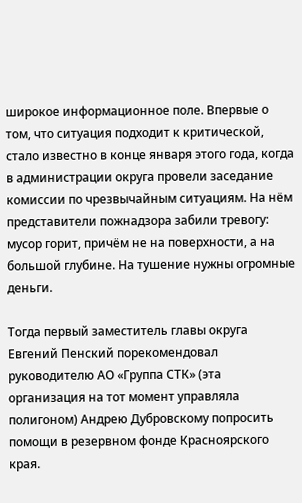широкое информационное поле. Впервые о том, что ситуация подходит к критической, стало известно в конце января этого года, когда в администрации округа провели заседание комиссии по чрезвычайным ситуациям. На нём представители пожнадзора забили тревогу: мусор горит, причём не на поверхности, а на большой глубине. На тушение нужны огромные деньги.

Тогда первый заместитель главы округа Евгений Пенский порекомендовал руководителю АО «Группа СТК» (эта организация на тот момент управляла полигоном) Андрею Дубровскому попросить помощи в резервном фонде Красноярского края.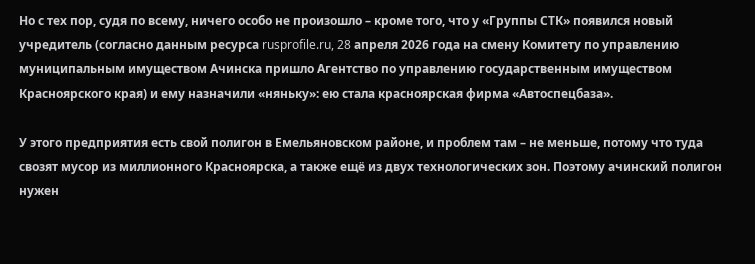Но с тех пор, судя по всему, ничего особо не произошло – кроме того, что у «Группы СТК» появился новый учредитель (согласно данным ресурса rusprofile.ru, 28 апреля 2026 года на смену Комитету по управлению муниципальным имуществом Ачинска пришло Агентство по управлению государственным имуществом Красноярского края) и ему назначили «няньку»: ею стала красноярская фирма «Автоспецбаза».

У этого предприятия есть свой полигон в Емельяновском районе, и проблем там – не меньше, потому что туда свозят мусор из миллионного Красноярска, а также ещё из двух технологических зон. Поэтому ачинский полигон нужен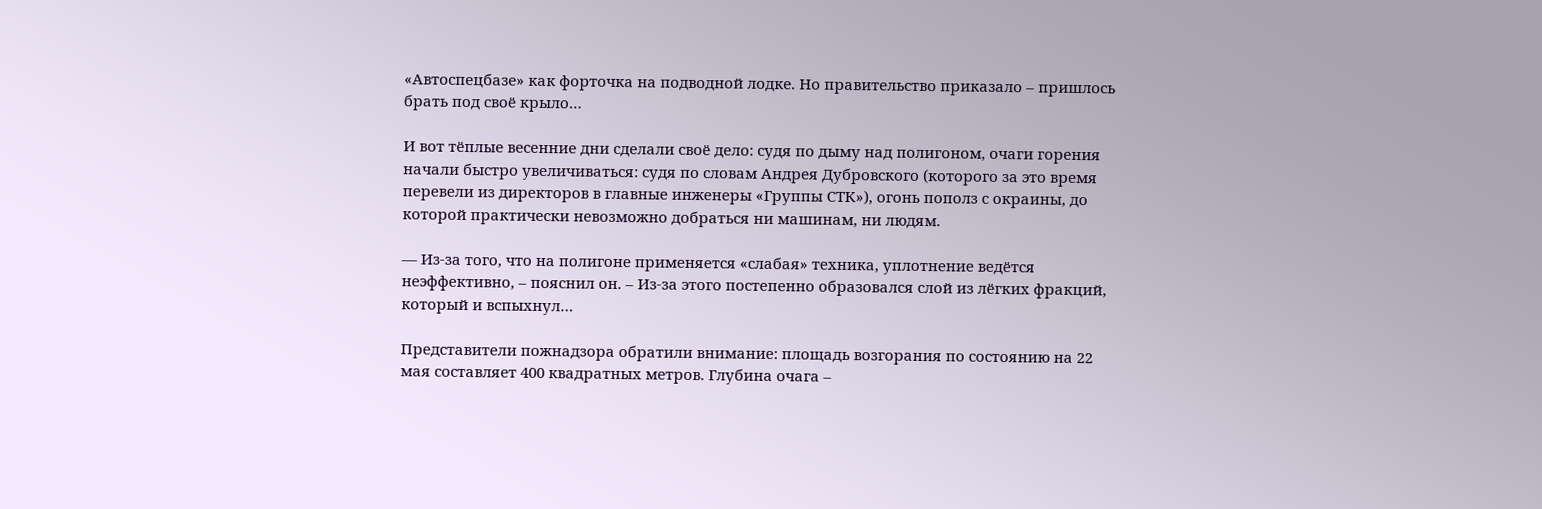«Автоспецбазе» как форточка на подводной лодке. Но правительство приказало – пришлось брать под своё крыло…

И вот тёплые весенние дни сделали своё дело: судя по дыму над полигоном, очаги горения начали быстро увеличиваться: судя по словам Андрея Дубровского (которого за это время перевели из директоров в главные инженеры «Группы СТК»), огонь пополз с окраины, до которой практически невозможно добраться ни машинам, ни людям.

— Из-за того, что на полигоне применяется «слабая» техника, уплотнение ведётся неэффективно, – пояснил он. – Из-за этого постепенно образовался слой из лёгких фракций, который и вспыхнул…

Представители пожнадзора обратили внимание: площадь возгорания по состоянию на 22 мая составляет 400 квадратных метров. Глубина очага –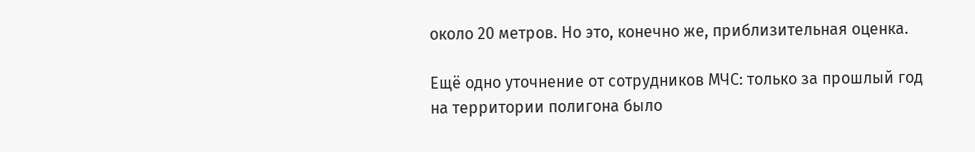около 20 метров. Но это, конечно же, приблизительная оценка.

Ещё одно уточнение от сотрудников МЧС: только за прошлый год на территории полигона было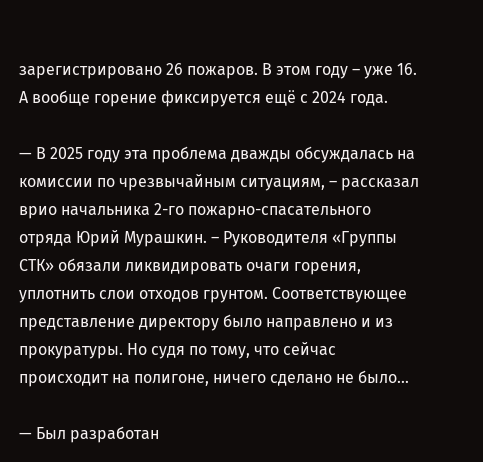зарегистрировано 26 пожаров. В этом году – уже 16. А вообще горение фиксируется ещё с 2024 года.

— В 2025 году эта проблема дважды обсуждалась на комиссии по чрезвычайным ситуациям, – рассказал врио начальника 2-го пожарно-спасательного отряда Юрий Мурашкин. – Руководителя «Группы СТК» обязали ликвидировать очаги горения, уплотнить слои отходов грунтом. Соответствующее представление директору было направлено и из прокуратуры. Но судя по тому, что сейчас происходит на полигоне, ничего сделано не было…

— Был разработан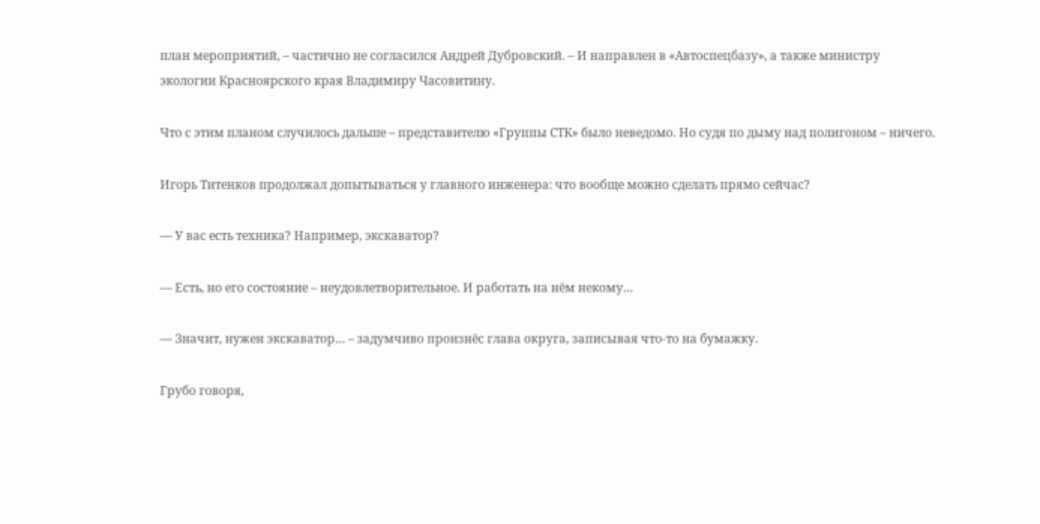план мероприятий, – частично не согласился Андрей Дубровский. – И направлен в «Автоспецбазу», а также министру экологии Красноярского края Владимиру Часовитину.

Что с этим планом случилось дальше – представителю «Группы СТК» было неведомо. Но судя по дыму над полигоном – ничего.

Игорь Титенков продолжал допытываться у главного инженера: что вообще можно сделать прямо сейчас?

— У вас есть техника? Например, экскаватор?

— Есть, но его состояние – неудовлетворительное. И работать на нём некому…

— Значит, нужен экскаватор… – задумчиво произнёс глава округа, записывая что-то на бумажку.

Грубо говоря,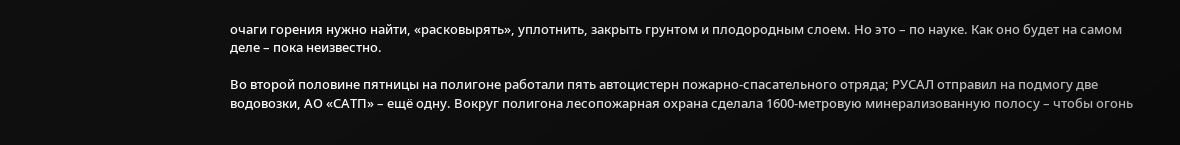очаги горения нужно найти, «расковырять», уплотнить, закрыть грунтом и плодородным слоем. Но это – по науке. Как оно будет на самом деле – пока неизвестно.

Во второй половине пятницы на полигоне работали пять автоцистерн пожарно-спасательного отряда; РУСАЛ отправил на подмогу две водовозки, АО «САТП» – ещё одну. Вокруг полигона лесопожарная охрана сделала 1600-метровую минерализованную полосу – чтобы огонь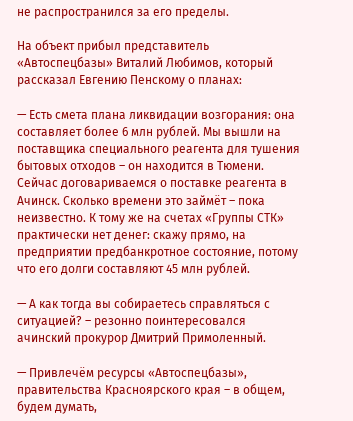не распространился за его пределы.

На объект прибыл представитель «Автоспецбазы» Виталий Любимов, который рассказал Евгению Пенскому о планах:

— Есть смета плана ликвидации возгорания: она составляет более 6 млн рублей. Мы вышли на поставщика специального реагента для тушения бытовых отходов – он находится в Тюмени. Сейчас договариваемся о поставке реагента в Ачинск. Сколько времени это займёт – пока неизвестно. К тому же на счетах «Группы СТК» практически нет денег: скажу прямо, на предприятии предбанкротное состояние, потому что его долги составляют 45 млн рублей.

— А как тогда вы собираетесь справляться с ситуацией? – резонно поинтересовался ачинский прокурор Дмитрий Примоленный.

— Привлечём ресурсы «Автоспецбазы», правительства Красноярского края – в общем, будем думать,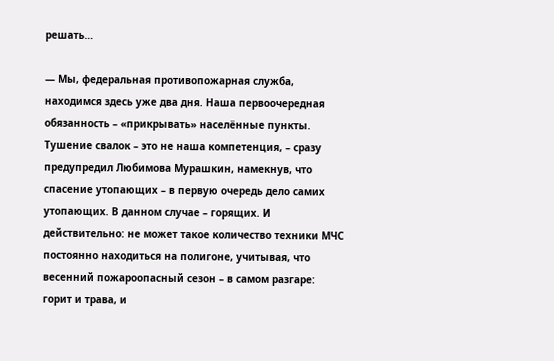решать…

— Мы, федеральная противопожарная служба, находимся здесь уже два дня. Наша первоочередная обязанность – «прикрывать» населённые пункты. Тушение свалок – это не наша компетенция, – сразу предупредил Любимова Мурашкин, намекнув, что спасение утопающих – в первую очередь дело самих утопающих. В данном случае – горящих. И действительно: не может такое количество техники МЧС постоянно находиться на полигоне, учитывая, что весенний пожароопасный сезон – в самом разгаре: горит и трава, и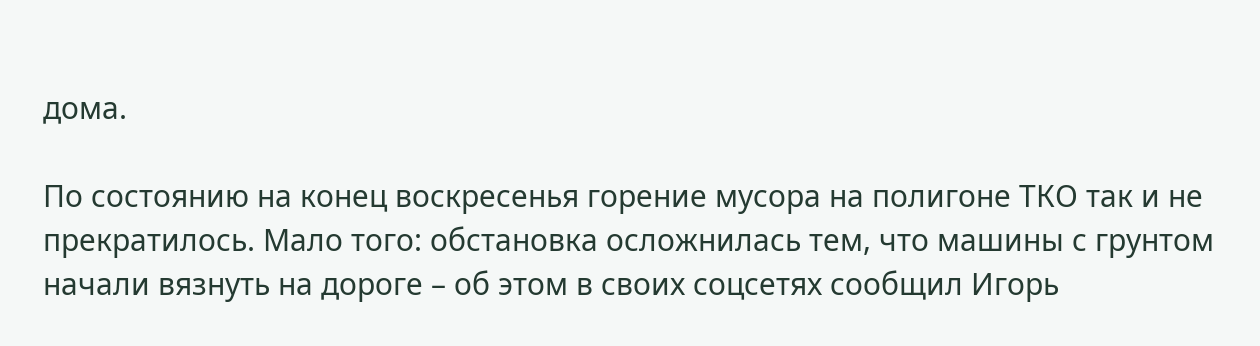дома.

По состоянию на конец воскресенья горение мусора на полигоне ТКО так и не прекратилось. Мало того: обстановка осложнилась тем, что машины с грунтом начали вязнуть на дороге – об этом в своих соцсетях сообщил Игорь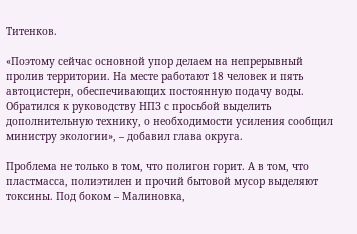Титенков.

«Поэтому сейчас основной упор делаем на непрерывный пролив территории. На месте работают 18 человек и пять автоцистерн, обеспечивающих постоянную подачу воды. Обратился к руководству НПЗ с просьбой выделить дополнительную технику, о необходимости усиления сообщил министру экологии», – добавил глава округа.

Проблема не только в том, что полигон горит. А в том, что пластмасса, полиэтилен и прочий бытовой мусор выделяют токсины. Под боком – Малиновка,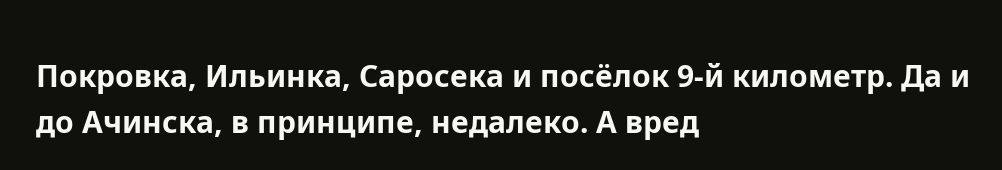Покровка, Ильинка, Саросека и посёлок 9-й километр. Да и до Ачинска, в принципе, недалеко. А вред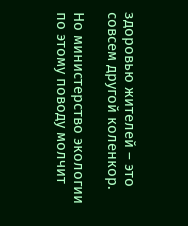здоровью жителей – это совсем другой коленкор.

Но министерство экологии по этому поводу молчит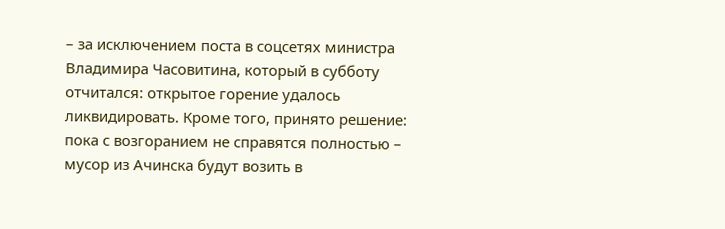– за исключением поста в соцсетях министра Владимира Часовитина, который в субботу отчитался: открытое горение удалось ликвидировать. Кроме того, принято решение: пока с возгоранием не справятся полностью – мусор из Ачинска будут возить в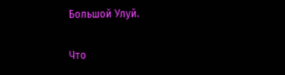Большой Улуй.

Что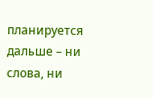планируется дальше – ни слова, ни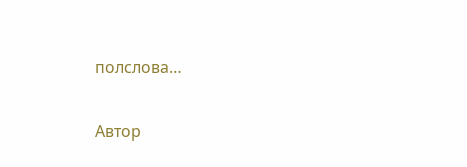полслова…

Автор